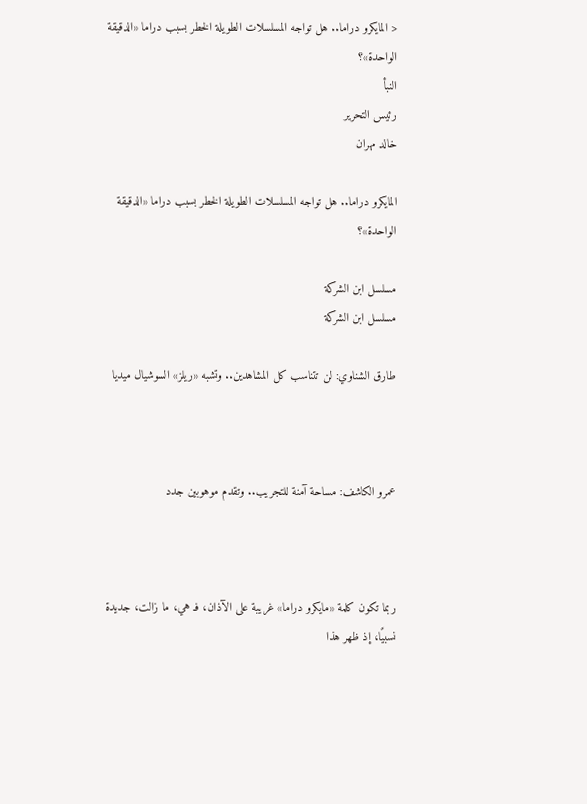< المايكرو دراما.. هل تواجه المسلسلات الطويلة الخطر بسبب دراما «الدقيقة الواحدة»؟
النبأ
رئيس التحرير
خالد مهران

المايكرو دراما.. هل تواجه المسلسلات الطويلة الخطر بسبب دراما «الدقيقة الواحدة»؟

مسلسل ابن الشركة
مسلسل ابن الشركة

طارق الشناوي: لن تتناسب كل المشاهدين.. وتشبه «ريلز» السوشيال ميديا



عمرو الكاشف: مساحة آمنة للتجريب.. وتقدم موهوبين جدد



ربما تكون كلمة «مايكرو دراما» غريبة على الآذان، فـ هي، ما زالت، جديدة نسبيًا، إذ ظهر هذا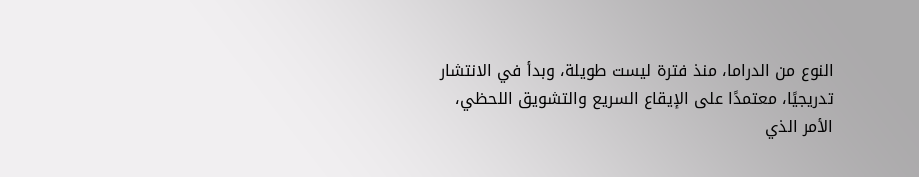النوع من الدراما، منذ فترة ليست طويلة، وبدأ في الانتشار تدريجيًا، معتمدًا على الإيقاع السريع والتشويق اللحظي، الأمر الذي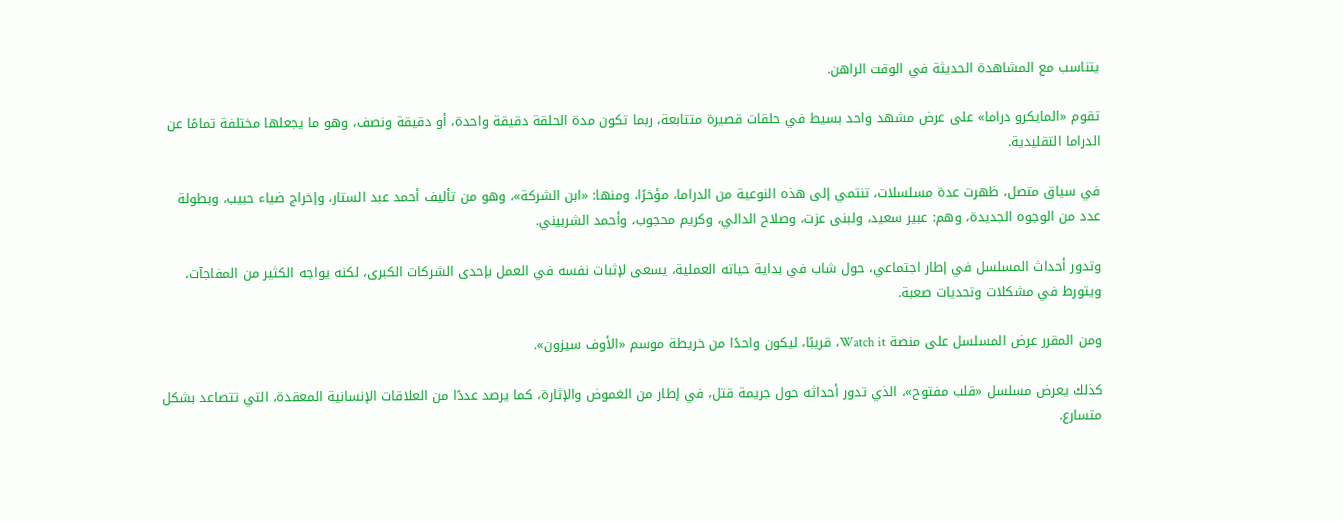يتناسب مع المشاهدة الحديثة في الوقت الراهن.

تقوم «المايكرو دراما» على عرض مشهد واحد بسيط في حلقات قصيرة متتابعة، ربما تكون مدة الحلقة دقيقة واحدة، أو دقيقة ونصف، وهو ما يجعلها مختلفة تمامًا عن الدراما التقليدية.

في سياق متصل، ظهرت عدة مسلسلات، تنتمي إلى هذه النوعية من الدراما، مؤخرًا، ومنها: «ابن الشركة»، وهو من تأليف أحمد عبد الستار، وإخراج ضياء حبيب، وبطولة عدد من الوجوه الجديدة، وهم: عبير سعيد، ولبنى عزت، وصلاح الدالي، وكريم محجوب، وأحمد الشربيني.

وتدور أحداث المسلسل في إطار اجتماعي، حول شاب في بداية حياته العملية، يسعى لإثبات نفسه في العمل بإحدى الشركات الكبرى، لكنه يواجه الكثير من المفاجآت، ويتورط في مشكلات وتحديات صعبة.

ومن المقرر عرض المسلسل على منصة Watch it، قريبًا، ليكون واحدًا من خريطة موسم «الأوف سيزون».

كذلك يعرض مسلسل «قلب مفتوح»، الذي تدور أحداثه حول جريمة قتل، في إطار من الغموض والإثارة، كما يرصد عددًا من العلاقات الإنسانية المعقدة، التي تتصاعد بشكل متسارع.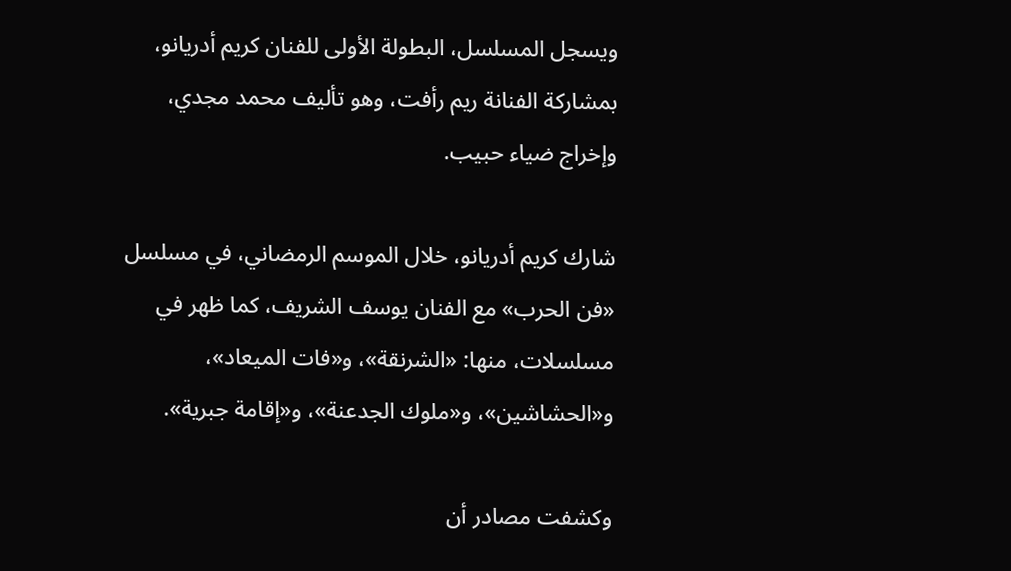ويسجل المسلسل، البطولة الأولى للفنان كريم أدريانو، بمشاركة الفنانة ريم رأفت، وهو تأليف محمد مجدي، وإخراج ضياء حبيب.

شارك كريم أدريانو، خلال الموسم الرمضاني، في مسلسل «فن الحرب» مع الفنان يوسف الشريف، كما ظهر في مسلسلات، منها: «الشرنقة»، و«فات الميعاد»، و«الحشاشين»، و«ملوك الجدعنة»، و«إقامة جبرية».

وكشفت مصادر أن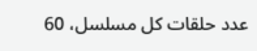عدد حلقات كل مسلسل، 60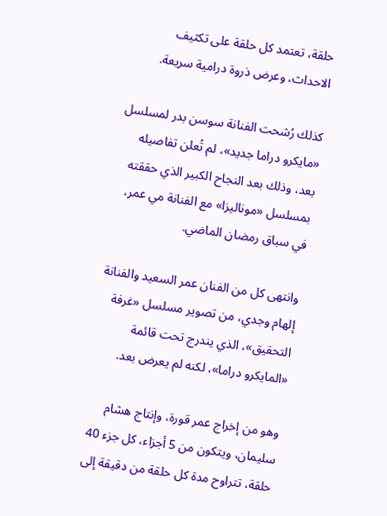حلقة، تعتمد كل حلقة على تكثيف الاحداث، وعرض ذروة درامية سريعة.

كذلك رُشحت الفنانة سوسن بدر لمسلسل «مايكرو دراما جديد»، لم تُعلن تفاصيله بعد، وذلك بعد النجاح الكبير الذي حققته بمسلسل «موناليزا» مع الفنانة مي عمر، في سباق رمضان الماضي.

وانتهى كل من الفنان عمر السعيد والفنانة إلهام وجدي، من تصوير مسلسل «غرفة التحقيق»، الذي يندرج تحت قائمة «المايكرو دراما»، لكنه لم يعرض بعد.

وهو من إخراج عمر قورة، وإنتاج هشام سليمان، ويتكون من 5 أجزاء، كل جزء 40 حلقة، تتراوح مدة كل حلقة من دقيقة إلى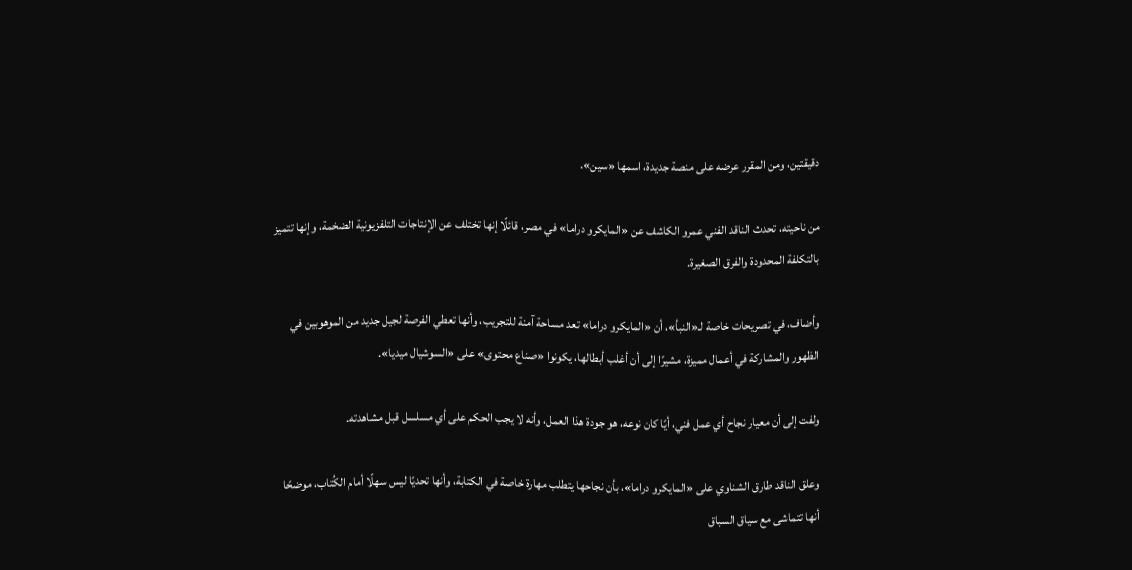دقيقتين، ومن المقرر عرضه على منصة جديدة، اسمها «سين».

من ناحيته، تحدث الناقد الفني عمرو الكاشف عن «المايكرو دراما» في مصر، قائلًا إنها تختلف عن الإنتاجات التلفزيونية الضخمة، وإنها تتميز بالتكلفة المحدودة والفرق الصغيرة.

وأضاف، في تصريحات خاصة لـ«النبأ»، أن «المايكرو دراما» تعد مساحة آمنة للتجريب، وأنها تعطي الفرصة لجيل جديد من الموهوبين في الظهور والمشاركة في أعمال مميزة، مشيرًا إلى أن أغلب أبطالها، يكونوا «صناع محتوى» على «السوشيال ميديا».

ولفت إلى أن معيار نجاح أي عمل فني، أيًا كان نوعه، هو جودة هذا العمل، وأنه لا يجب الحكم على أي مسلسل قبل مشاهدته.

وعلق الناقد طارق الشناوي على «المايكرو دراما»، بأن نجاحها يتطلب مهارة خاصة في الكتابة، وأنها تحديًا ليس سهلًا أمام الكُتاب، موضحًا أنها تتماشى مع سياق السباق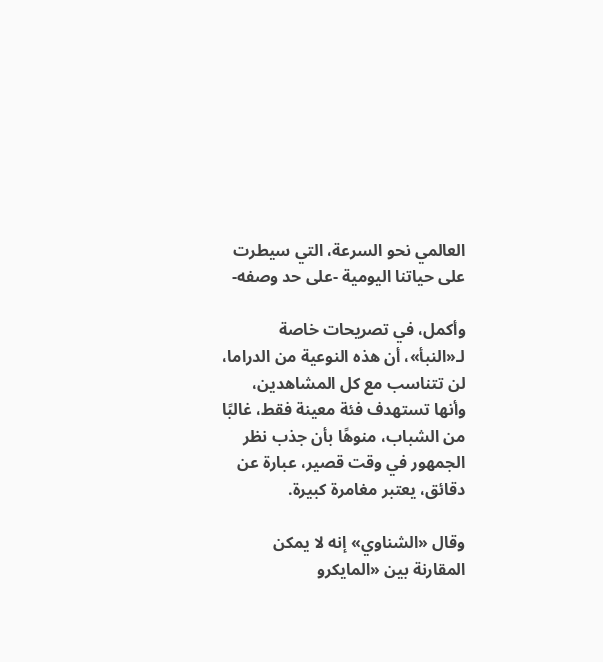العالمي نحو السرعة، التي سيطرت على حياتنا اليومية -على حد وصفه-

وأكمل، في تصريحات خاصة لـ«النبأ»، أن هذه النوعية من الدراما، لن تتناسب مع كل المشاهدين، وأنها تستهدف فئة معينة فقط، غالبًا من الشباب، منوهًا بأن جذب نظر الجمهور في وقت قصير، عبارة عن دقائق، يعتبر مغامرة كبيرة.

وقال «الشناوي» إنه لا يمكن المقارنة بين «المايكرو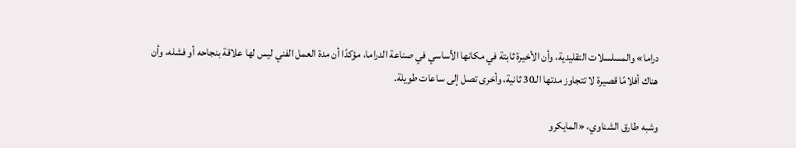دراما» والمسلسلات التقليدية، وأن الأخيرة ثابتة في مكانها الأساسي في صناعة الدراما، مؤكدًا أن مدة العمل الفني ليس لها علاقة بنجاحه أو فشله، وأن هناك أفلامًا قصيرة لا تتجاوز مدتها الـ30 ثانية، وأخرى تصل إلى ساعات طويلة.

وشبه طارق الشناوي، «المايكرو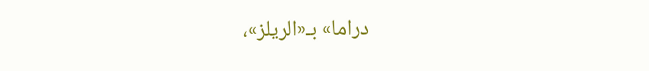دراما» بـ«الريلز»،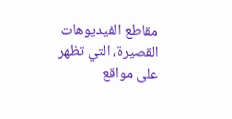مقاطع الفيديوهات القصيرة، التي تظهر على مواقع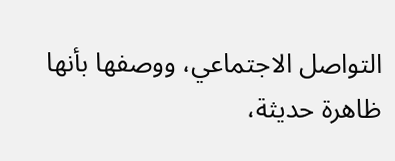التواصل الاجتماعي، ووصفها بأنها ظاهرة حديثة،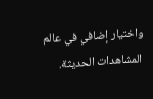واختيار إضافي في عالم المشاهدات الحديثة.